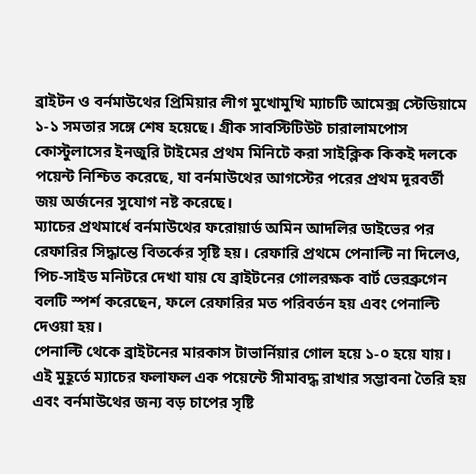ব্রাইটন ও বর্নমাউথের প্রিমিয়ার লীগ মুখোমুখি ম্যাচটি আমেক্স স্টেডিয়ামে ১-১ সমতার সঙ্গে শেষ হয়েছে। গ্রীক সাবস্টিটিউট চারালামপোস কোস্টুলাসের ইনজুরি টাইমের প্রথম মিনিটে করা সাইক্লিক কিকই দলকে পয়েন্ট নিশ্চিত করেছে, যা বর্নমাউথের আগস্টের পরের প্রথম দূরবর্তী জয় অর্জনের সুযোগ নষ্ট করেছে।
ম্যাচের প্রথমার্ধে বর্নমাউথের ফরোয়ার্ড অমিন আদলির ডাইভের পর রেফারির সিদ্ধান্তে বিতর্কের সৃষ্টি হয়। রেফারি প্রথমে পেনাল্টি না দিলেও, পিচ‑সাইড মনিটরে দেখা যায় যে ব্রাইটনের গোলরক্ষক বার্ট ভেরব্রুগেন বলটি স্পর্শ করেছেন, ফলে রেফারির মত পরিবর্তন হয় এবং পেনাল্টি দেওয়া হয়।
পেনাল্টি থেকে ব্রাইটনের মারকাস টাভার্নিয়ার গোল হয়ে ১-০ হয়ে যায়। এই মুহূর্তে ম্যাচের ফলাফল এক পয়েন্টে সীমাবদ্ধ রাখার সম্ভাবনা তৈরি হয় এবং বর্নমাউথের জন্য বড় চাপের সৃষ্টি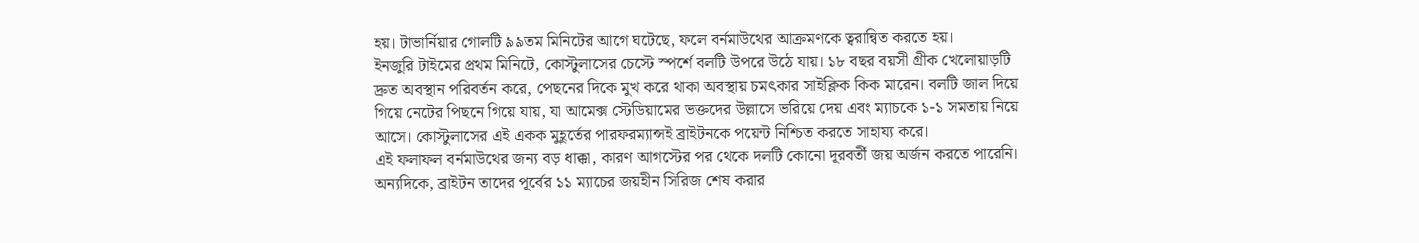হয়। টাভার্নিয়ার গোলটি ৯৯তম মিনিটের আগে ঘটেছে, ফলে বর্নমাউথের আক্রমণকে ত্বরান্বিত করতে হয়।
ইনজুরি টাইমের প্রথম মিনিটে, কোস্টুলাসের চেস্টে স্পর্শে বলটি উপরে উঠে যায়। ১৮ বছর বয়সী গ্রীক খেলোয়াড়টি দ্রুত অবস্থান পরিবর্তন করে, পেছনের দিকে মুখ করে থাকা অবস্থায় চমৎকার সাইক্লিক কিক মারেন। বলটি জাল দিয়ে গিয়ে নেটের পিছনে গিয়ে যায়, যা আমেক্স স্টেডিয়ামের ভক্তদের উল্লাসে ভরিয়ে দেয় এবং ম্যাচকে ১-১ সমতায় নিয়ে আসে। কোস্টুলাসের এই একক মুহূর্তের পারফরম্যান্সই ব্রাইটনকে পয়েন্ট নিশ্চিত করতে সাহায্য করে।
এই ফলাফল বর্নমাউথের জন্য বড় ধাক্কা, কারণ আগস্টের পর থেকে দলটি কোনো দূরবর্তী জয় অর্জন করতে পারেনি। অন্যদিকে, ব্রাইটন তাদের পূর্বের ১১ ম্যাচের জয়হীন সিরিজ শেষ করার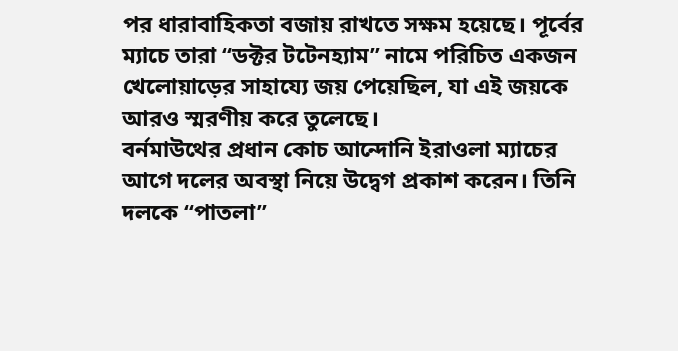পর ধারাবাহিকতা বজায় রাখতে সক্ষম হয়েছে। পূর্বের ম্যাচে তারা “ডক্টর টটেনহ্যাম” নামে পরিচিত একজন খেলোয়াড়ের সাহায্যে জয় পেয়েছিল, যা এই জয়কে আরও স্মরণীয় করে তুলেছে।
বর্নমাউথের প্রধান কোচ আন্দোনি ইরাওলা ম্যাচের আগে দলের অবস্থা নিয়ে উদ্বেগ প্রকাশ করেন। তিনি দলকে “পাতলা”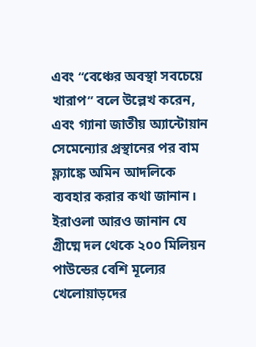এবং “বেঞ্চের অবস্থা সবচেয়ে খারাপ” বলে উল্লেখ করেন, এবং গ্যানা জাতীয় অ্যান্টোয়ান সেমেন্যোর প্রস্থানের পর বাম ফ্ল্যাঙ্কে অমিন আদলিকে ব্যবহার করার কথা জানান। ইরাওলা আরও জানান যে গ্রীষ্মে দল থেকে ২০০ মিলিয়ন পাউন্ডের বেশি মূল্যের খেলোয়াড়দের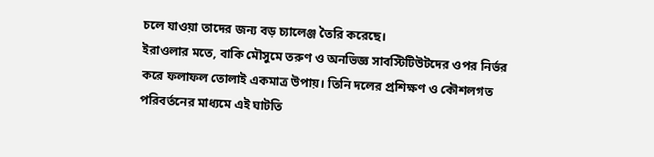চলে যাওয়া তাদের জন্য বড় চ্যালেঞ্জ তৈরি করেছে।
ইরাওলার মতে, বাকি মৌসুমে তরুণ ও অনভিজ্ঞ সাবস্টিটিউটদের ওপর নির্ভর করে ফলাফল তোলাই একমাত্র উপায়। তিনি দলের প্রশিক্ষণ ও কৌশলগত পরিবর্তনের মাধ্যমে এই ঘাটতি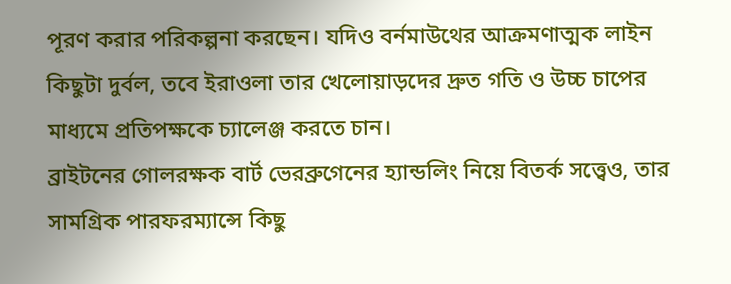পূরণ করার পরিকল্পনা করছেন। যদিও বর্নমাউথের আক্রমণাত্মক লাইন কিছুটা দুর্বল, তবে ইরাওলা তার খেলোয়াড়দের দ্রুত গতি ও উচ্চ চাপের মাধ্যমে প্রতিপক্ষকে চ্যালেঞ্জ করতে চান।
ব্রাইটনের গোলরক্ষক বার্ট ভেরব্রুগেনের হ্যান্ডলিং নিয়ে বিতর্ক সত্ত্বেও, তার সামগ্রিক পারফরম্যান্সে কিছু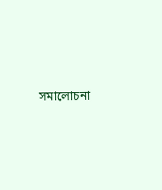সমালোচনা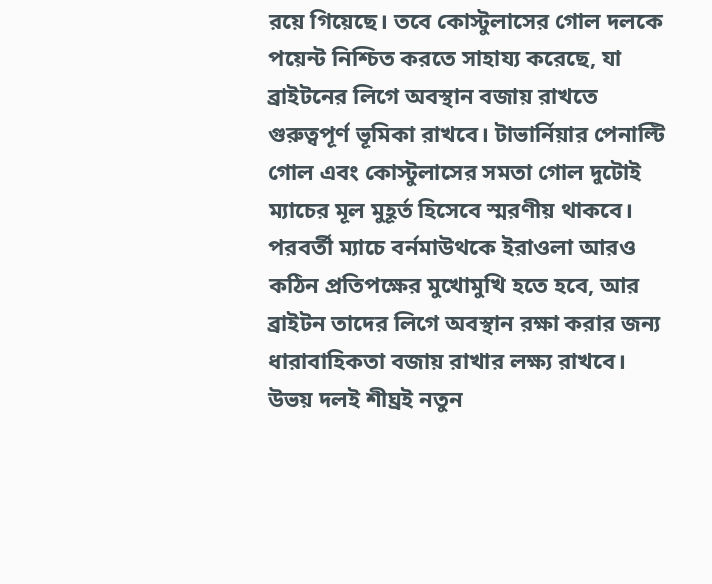রয়ে গিয়েছে। তবে কোস্টুলাসের গোল দলকে পয়েন্ট নিশ্চিত করতে সাহায্য করেছে, যা ব্রাইটনের লিগে অবস্থান বজায় রাখতে গুরুত্বপূর্ণ ভূমিকা রাখবে। টাভার্নিয়ার পেনাল্টি গোল এবং কোস্টুলাসের সমতা গোল দুটোই ম্যাচের মূল মুহূর্ত হিসেবে স্মরণীয় থাকবে।
পরবর্তী ম্যাচে বর্নমাউথকে ইরাওলা আরও কঠিন প্রতিপক্ষের মুখোমুখি হতে হবে, আর ব্রাইটন তাদের লিগে অবস্থান রক্ষা করার জন্য ধারাবাহিকতা বজায় রাখার লক্ষ্য রাখবে। উভয় দলই শীঘ্রই নতুন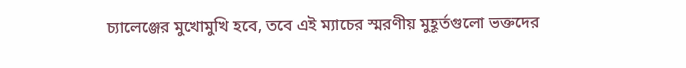চ্যালেঞ্জের মুখোমুখি হবে, তবে এই ম্যাচের স্মরণীয় মুহূর্তগুলো ভক্তদের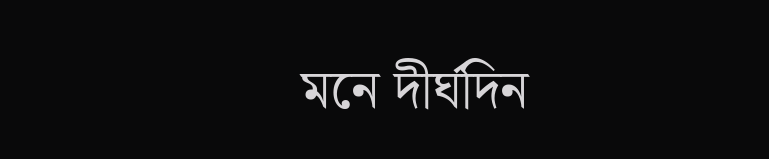মনে দীর্ঘদিন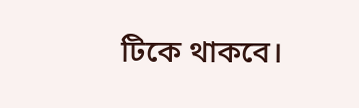টিকে থাকবে।